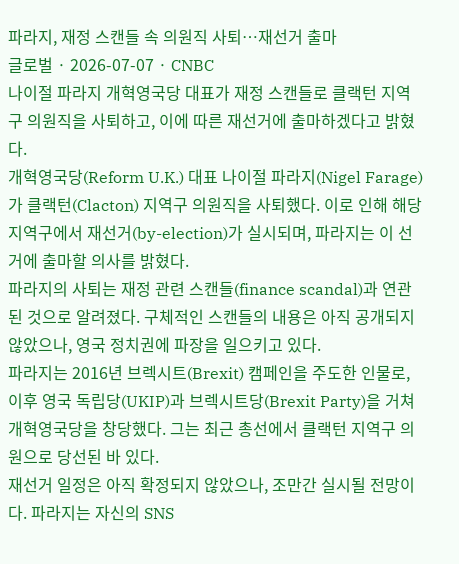파라지, 재정 스캔들 속 의원직 사퇴…재선거 출마
글로벌 · 2026-07-07 · CNBC
나이절 파라지 개혁영국당 대표가 재정 스캔들로 클랙턴 지역구 의원직을 사퇴하고, 이에 따른 재선거에 출마하겠다고 밝혔다.
개혁영국당(Reform U.K.) 대표 나이절 파라지(Nigel Farage)가 클랙턴(Clacton) 지역구 의원직을 사퇴했다. 이로 인해 해당 지역구에서 재선거(by-election)가 실시되며, 파라지는 이 선거에 출마할 의사를 밝혔다.
파라지의 사퇴는 재정 관련 스캔들(finance scandal)과 연관된 것으로 알려졌다. 구체적인 스캔들의 내용은 아직 공개되지 않았으나, 영국 정치권에 파장을 일으키고 있다.
파라지는 2016년 브렉시트(Brexit) 캠페인을 주도한 인물로, 이후 영국 독립당(UKIP)과 브렉시트당(Brexit Party)을 거쳐 개혁영국당을 창당했다. 그는 최근 총선에서 클랙턴 지역구 의원으로 당선된 바 있다.
재선거 일정은 아직 확정되지 않았으나, 조만간 실시될 전망이다. 파라지는 자신의 SNS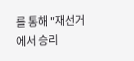를 통해 "재선거에서 승리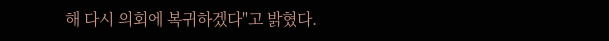해 다시 의회에 복귀하겠다"고 밝혔다.